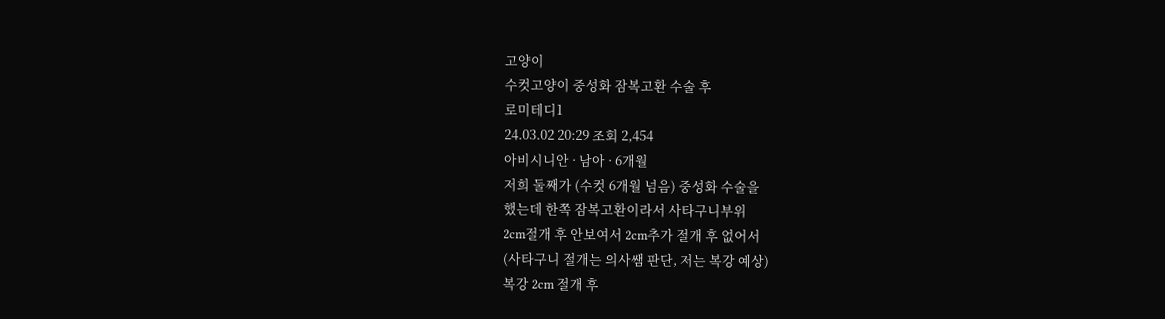고양이
수컷고양이 중성화 잠복고환 수술 후
로미테디1
24.03.02 20:29 조회 2,454
아비시니안 · 남아 · 6개월
저희 둘째가 (수컷 6개월 넘음) 중성화 수술을
했는데 한쪽 잠복고환이라서 사타구니부위
2cm절개 후 안보여서 2cm추가 절개 후 없어서
(사타구니 절개는 의사쌤 판단, 저는 복강 예상)
복강 2cm 절개 후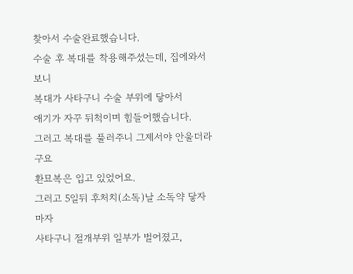찾아서 수술완료했습니다.
수술 후 복대를 착용해주셨는데, 집에와서 보니
복대가 사타구니 수술 부위에 닿아서
애기가 자꾸 뒤척이며 힘들어했습니다.
그러고 복대를 풀러주니 그제서야 안울더라구요
환묘복은 입고 있었어요.
그러고 5일뒤 후처치(소독)날 소독약 닿자마자
사타구니 절개부위 일부가 벌어졌고,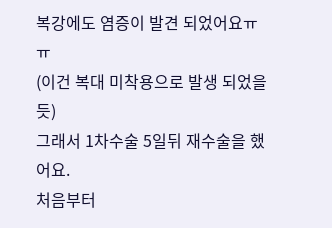복강에도 염증이 발견 되었어요ㅠㅠ
(이건 복대 미착용으로 발생 되었을 듯)
그래서 1차수술 5일뒤 재수술을 했어요.
처음부터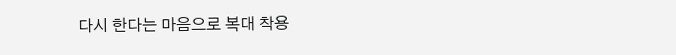다시 한다는 마음으로 복대 착용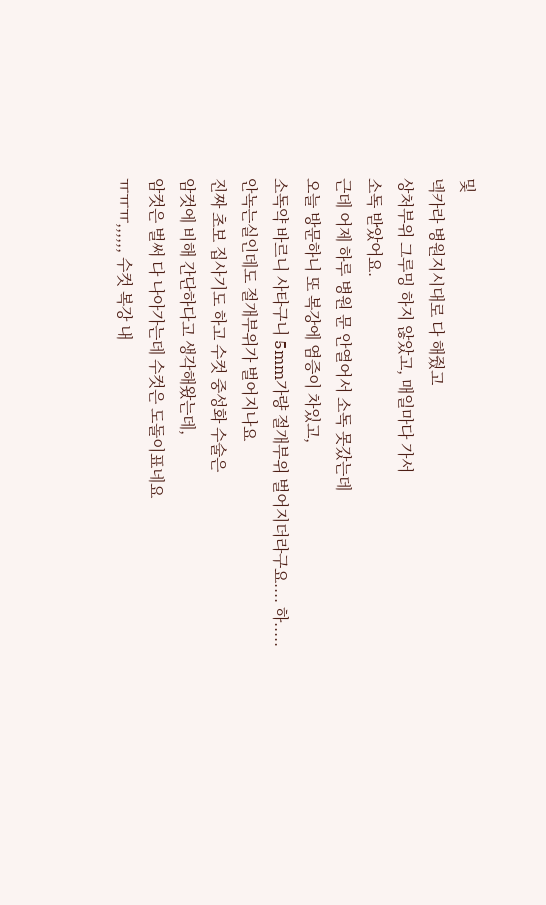및
넥카라 병원지시대로 다 해줬고
상처부위 그루밍 하지 않았고, 매일마다 가서
소독 받았어요.
근데 어제 하루 병원 문 안열어서 소독 못갔는데
오늘 방문하니 또 복강에 염증이 차있고,
소독약 바르니 사타구니 5mm가량 절개부위 벌어지더라구요.... 하.....
안녹는실인데도 절개부위가 벌어지나요
진짜 초보 집사기도 하고 수컷 중성화 수술은
암컷에 비해 간단하다고 생각해왔는데,
암컷은 벌써 다 나아가는데 수컷은 도돌이표네요
ㅠㅠㅠ,,,,,, 수컷 복강 내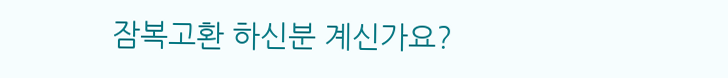잠복고환 하신분 계신가요?